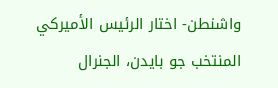واشنطن- اختار الرئيس الأميركي المنتخب جو بايدن، الجنرال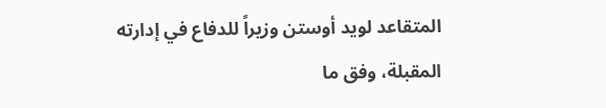المتقاعد لويد أوستن وزيراً للدفاع في إدارته المقبلة، وفق ما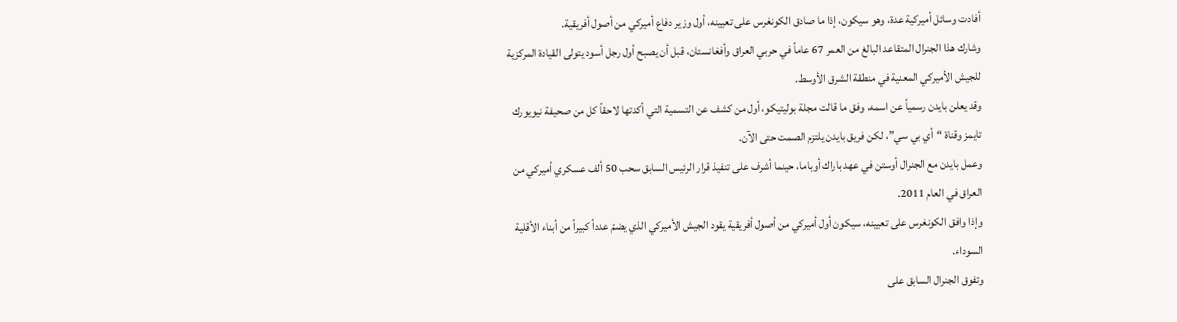أفادت وسائل أميركية عدة، وهو سيكون، إذا ما صادق الكونغرس على تعيينه، أول وزير دفاع أميركي من أصول أفريقية.
وشارك هذا الجنرال المتقاعد البالغ من العمر 67 عاماً في حربي العراق وأفغانستان، قبل أن يصبح أول رجل أسود يتولى القيادة المركزية للجيش الأميركي المعنية في منطقة الشرق الأوسط.
وقد يعلن بايدن رسمياً عن اسمه، وفق ما قالت مجلة بوليتيكو، أول من كشف عن التسمية التي أكدتها لاحقاً كل من صحيفة نيويورك تايمز وقناة “أي بي سي”، لكن فريق بايدن يلتزم الصمت حتى الآن.
وعمل بايدن مع الجنرال أوستن في عهد باراك أوباما، حينما أشرف على تنفيذ قرار الرئيس السابق سحب 50 ألف عسكري أميركي من العراق في العام 2011.
وإذا وافق الكونغرس على تعيينه، سيكون أول أميركي من أصول أفريقية يقود الجيش الأميركي الذي يضمّ عدداً كبيراً من أبناء الأقلية السوداء.
وتفوق الجنرال السابق على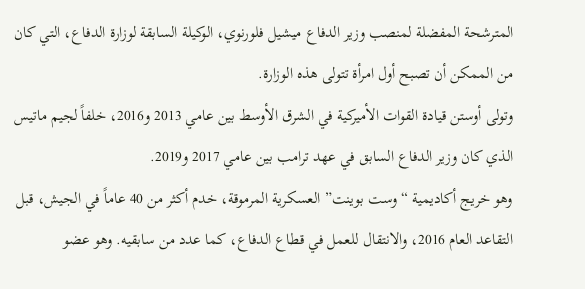المترشحة المفضلة لمنصب وزير الدفاع ميشيل فلورنوي، الوكيلة السابقة لوزارة الدفاع، التي كان من الممكن أن تصبح أول امرأة تتولى هذه الوزارة.
وتولى أوستن قيادة القوات الأميركية في الشرق الأوسط بين عامي 2013 و2016، خلفاً لجيم ماتيس الذي كان وزير الدفاع السابق في عهد ترامب بين عامي 2017 و2019.
وهو خريج أكاديمية “وست بوينت” العسكرية المرموقة، خدم أكثر من 40 عاماً في الجيش، قبل التقاعد العام 2016، والانتقال للعمل في قطاع الدفاع، كما عدد من سابقيه. وهو عضو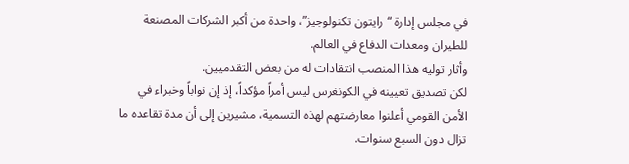في مجلس إدارة “رايتون تكنولوجيز”، واحدة من أكبر الشركات المصنعة للطيران ومعدات الدفاع في العالم.
وأثار توليه هذا المنصب انتقادات له من بعض التقدميين.
لكن تصديق تعيينه في الكونغرس ليس أمراً مؤكداً، إذ إن نواباً وخبراء في الأمن القومي أعلنوا معارضتهم لهذه التسمية، مشيرين إلى أن مدة تقاعده ما تزال دون السبع سنوات.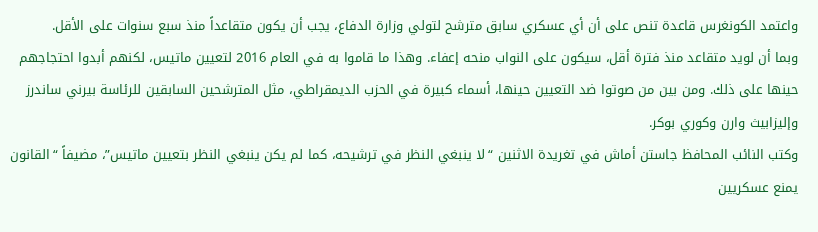واعتمد الكونغرس قاعدة تنص على أن أي عسكري سابق مترشح لتولي وزارة الدفاع، يجب أن يكون متقاعداً منذ سبع سنوات على الأقل.
وبما أن لويد متقاعد منذ فترة أقل، سيكون على النواب منحه إعفاء. وهذا ما قاموا به في العام 2016 لتعيين ماتيس، لكنهم أبدوا احتجاجهم حينها على ذلك. ومن بين من صوتوا ضد التعيين حينها، أسماء كبيرة في الحزب الديمقراطي، مثل المترشحين السابقين للرئاسة بيرني ساندرز وإليزابيث وارن وكوري بوكر.
وكتب النائب المحافظ جاستن أماش في تغريدة الاثنين “لا ينبغي النظر في ترشيحه، كما لم يكن ينبغي النظر بتعيين ماتيس”، مضيفاً “القانون يمنع عسكريين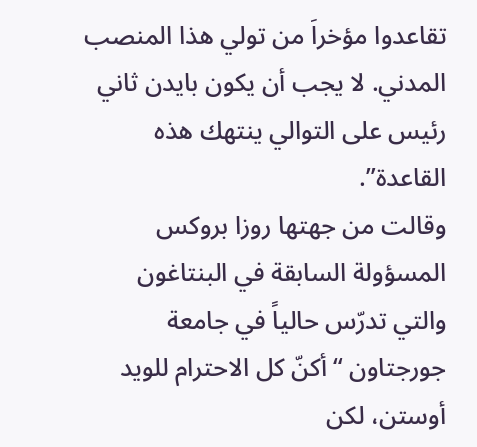تقاعدوا مؤخراَ من تولي هذا المنصب المدني. لا يجب أن يكون بايدن ثاني رئيس على التوالي ينتهك هذه القاعدة”.
وقالت من جهتها روزا بروكس المسؤولة السابقة في البنتاغون والتي تدرّس حالياً في جامعة جورجتاون “أكنّ كل الاحترام للويد أوستن، لكن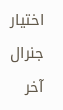اختيار جنرال آخر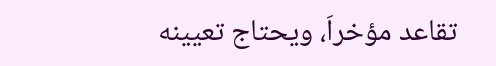تقاعد مؤخراَ، ويحتاج تعيينه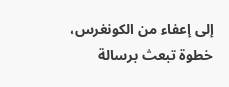إلى إعفاء من الكونغرس، خطوة تبعث برسالة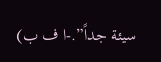سيئة جداً”.-ا ف ب)